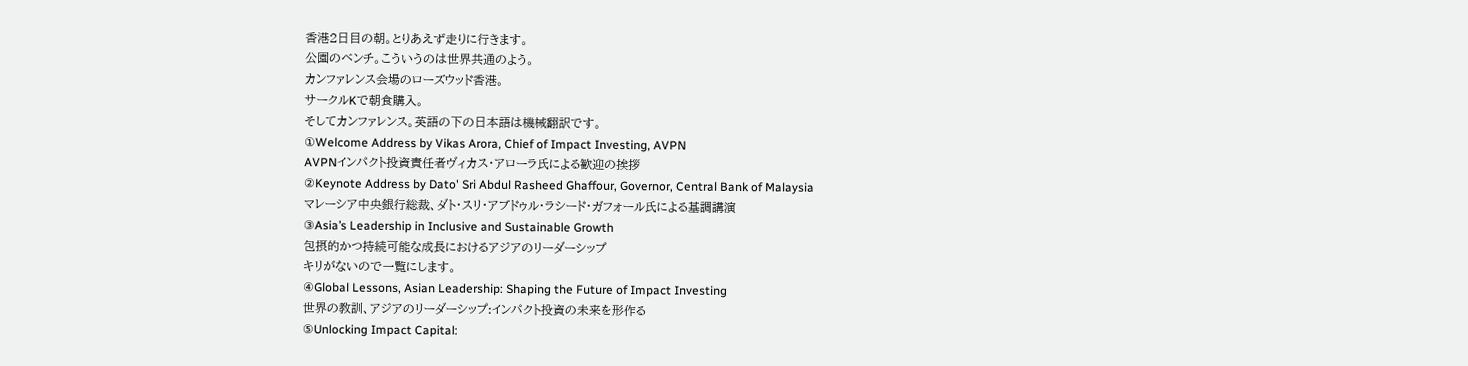香港2日目の朝。とりあえず走りに行きます。
公園のベンチ。こういうのは世界共通のよう。
カンファレンス会場のローズウッド香港。
サークルKで朝食購入。
そしてカンファレンス。英語の下の日本語は機械翻訳です。
①Welcome Address by Vikas Arora, Chief of Impact Investing, AVPN
AVPNインパクト投資責任者ヴィカス・アローラ氏による歓迎の挨拶
②Keynote Address by Dato' Sri Abdul Rasheed Ghaffour, Governor, Central Bank of Malaysia
マレーシア中央銀行総裁、ダト・スリ・アブドゥル・ラシード・ガフォール氏による基調講演
③Asia’s Leadership in Inclusive and Sustainable Growth
包摂的かつ持続可能な成長におけるアジアのリーダーシップ
キリがないので一覧にします。
④Global Lessons, Asian Leadership: Shaping the Future of Impact Investing
世界の教訓、アジアのリーダーシップ:インパクト投資の未来を形作る
⑤Unlocking Impact Capital: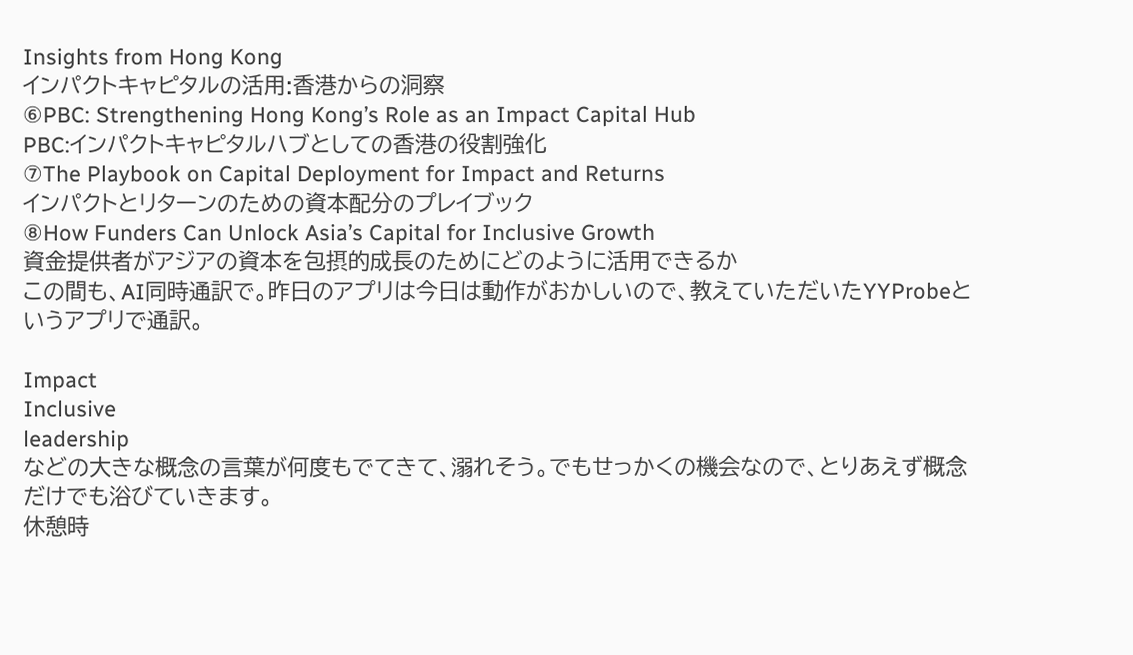Insights from Hong Kong
インパクトキャピタルの活用:香港からの洞察
⑥PBC: Strengthening Hong Kong’s Role as an Impact Capital Hub
PBC:インパクトキャピタルハブとしての香港の役割強化
⑦The Playbook on Capital Deployment for Impact and Returns
インパクトとリターンのための資本配分のプレイブック
⑧How Funders Can Unlock Asia’s Capital for Inclusive Growth
資金提供者がアジアの資本を包摂的成長のためにどのように活用できるか
この間も、AI同時通訳で。昨日のアプリは今日は動作がおかしいので、教えていただいたYYProbeというアプリで通訳。

Impact
Inclusive
leadership
などの大きな概念の言葉が何度もでてきて、溺れそう。でもせっかくの機会なので、とりあえず概念だけでも浴びていきます。
休憩時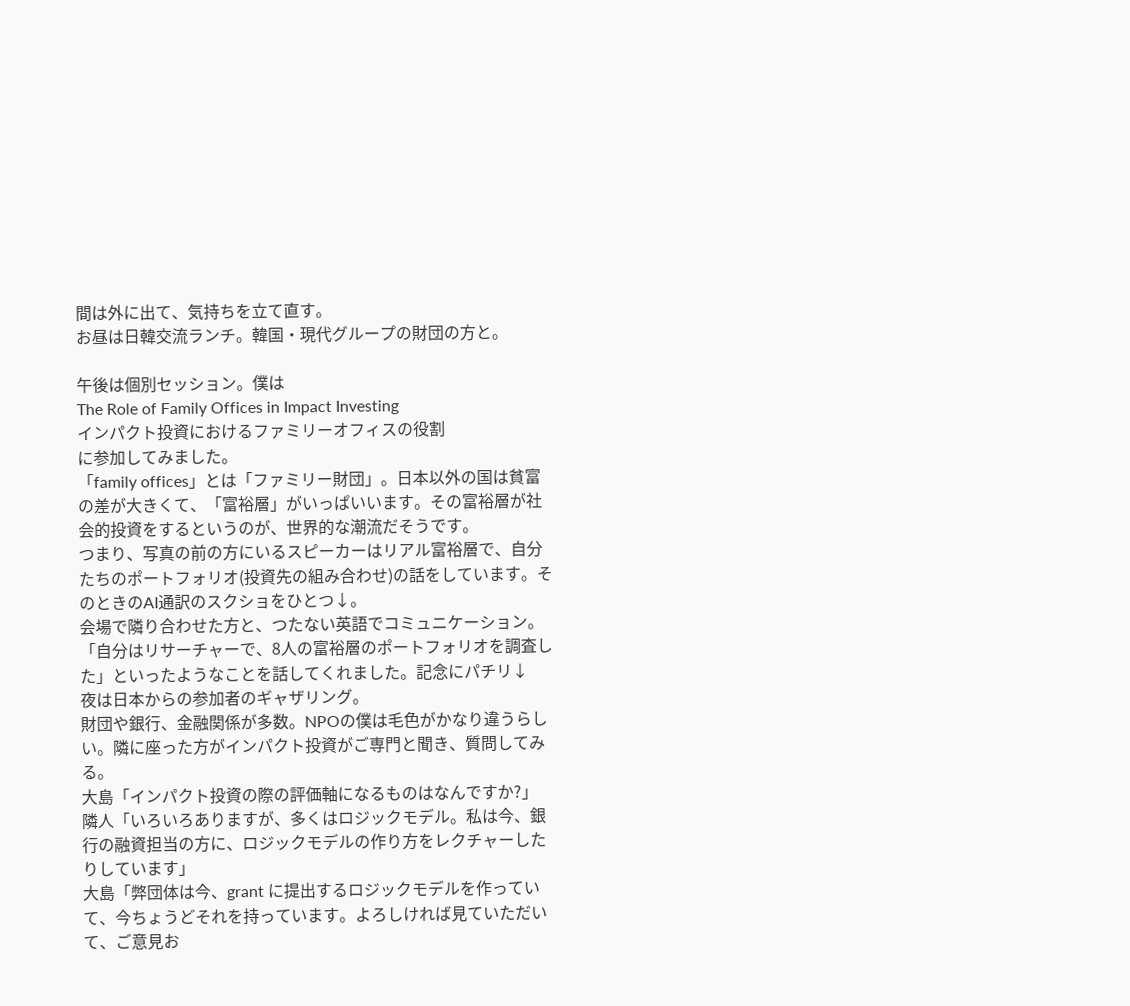間は外に出て、気持ちを立て直す。
お昼は日韓交流ランチ。韓国・現代グループの財団の方と。

午後は個別セッション。僕は
The Role of Family Offices in Impact Investing
インパクト投資におけるファミリーオフィスの役割
に参加してみました。
「family offices」とは「ファミリー財団」。日本以外の国は貧富の差が大きくて、「富裕層」がいっぱいいます。その富裕層が社会的投資をするというのが、世界的な潮流だそうです。
つまり、写真の前の方にいるスピーカーはリアル富裕層で、自分たちのポートフォリオ(投資先の組み合わせ)の話をしています。そのときのAI通訳のスクショをひとつ↓。
会場で隣り合わせた方と、つたない英語でコミュニケーション。「自分はリサーチャーで、8人の富裕層のポートフォリオを調査した」といったようなことを話してくれました。記念にパチリ↓
夜は日本からの参加者のギャザリング。
財団や銀行、金融関係が多数。NPOの僕は毛色がかなり違うらしい。隣に座った方がインパクト投資がご専門と聞き、質問してみる。
大島「インパクト投資の際の評価軸になるものはなんですか?」
隣人「いろいろありますが、多くはロジックモデル。私は今、銀行の融資担当の方に、ロジックモデルの作り方をレクチャーしたりしています」
大島「弊団体は今、grant に提出するロジックモデルを作っていて、今ちょうどそれを持っています。よろしければ見ていただいて、ご意見お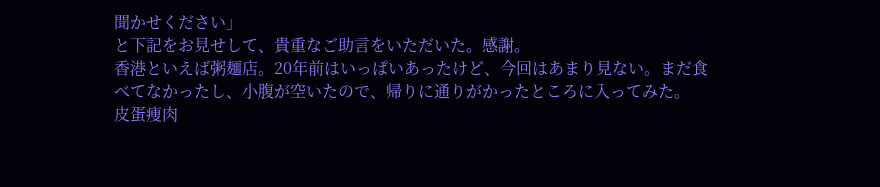聞かせください」
と下記をお見せして、貴重なご助言をいただいた。感謝。
香港といえば粥麺店。20年前はいっぱいあったけど、今回はあまり見ない。まだ食べてなかったし、小腹が空いたので、帰りに通りがかったところに入ってみた。
皮蛋痩肉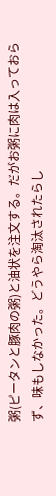粥(ピータンと豚肉の粥)と油状を注文する。だがお粥に肉は入っておらず、味もしなかった。どうやら淘汰されたらし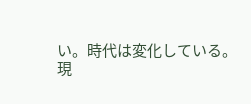い。時代は変化している。
現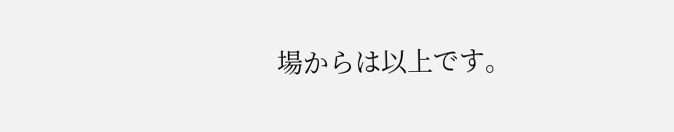場からは以上です。